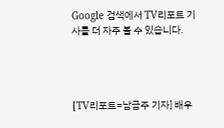Google 검색에서 TV리포트 기사를 더 자주 볼 수 있습니다.




[TV리포트=남금주 기자] 배우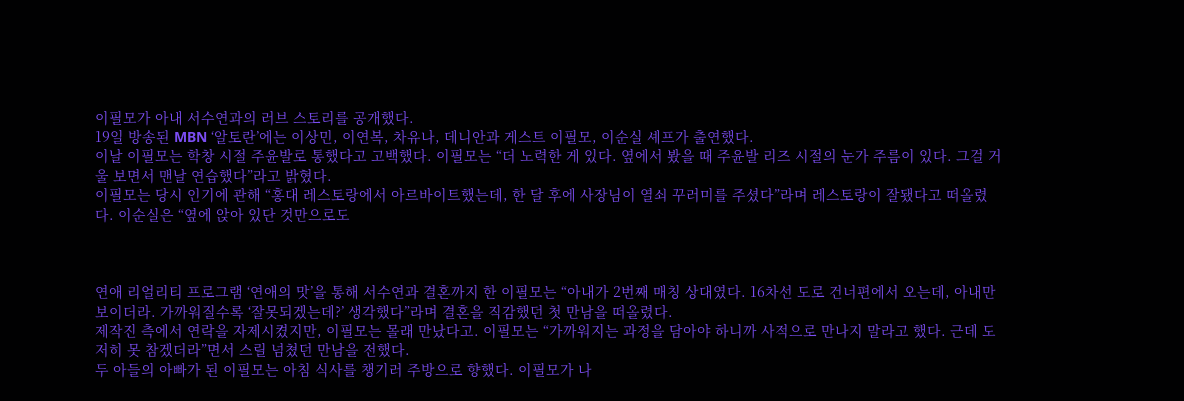이필모가 아내 서수연과의 러브 스토리를 공개했다.
19일 방송된 MBN ‘알토란’에는 이상민, 이연복, 차유나, 데니안과 게스트 이필모, 이순실 셰프가 출연했다.
이날 이필모는 학창 시절 주윤발로 통했다고 고백했다. 이필모는 “더 노력한 게 있다. 옆에서 봤을 때 주윤발 리즈 시절의 눈가 주름이 있다. 그걸 거울 보면서 맨날 연습했다”라고 밝혔다.
이필모는 당시 인기에 관해 “홍대 레스토랑에서 아르바이트했는데, 한 달 후에 사장님이 열쇠 꾸러미를 주셨다”라며 레스토랑이 잘됐다고 떠올렸다. 이순실은 “옆에 앉아 있단 것만으로도



연애 리얼리티 프로그램 ‘연애의 맛’을 통해 서수연과 결혼까지 한 이필모는 “아내가 2번째 매칭 상대였다. 16차선 도로 건너편에서 오는데, 아내만 보이더라. 가까워질수록 ‘잘못되겠는데?’ 생각했다”라며 결혼을 직감했던 첫 만남을 떠올렸다.
제작진 측에서 연락을 자제시켰지만, 이필모는 몰래 만났다고. 이필모는 “가까워지는 과정을 담아야 하니까 사적으로 만나지 말라고 했다. 근데 도저히 못 참겠더라”면서 스릴 넘쳤던 만남을 전했다.
두 아들의 아빠가 된 이필모는 아침 식사를 챙기러 주방으로 향했다. 이필모가 나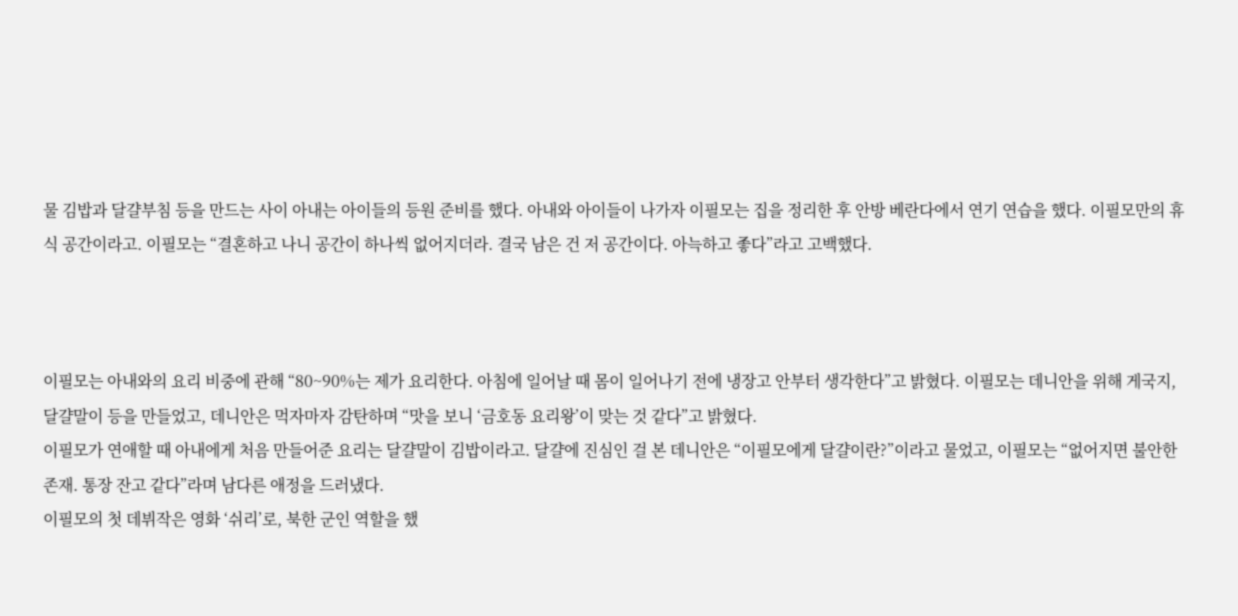물 김밥과 달걀부침 등을 만드는 사이 아내는 아이들의 등원 준비를 했다. 아내와 아이들이 나가자 이필모는 집을 정리한 후 안방 베란다에서 연기 연습을 했다. 이필모만의 휴식 공간이라고. 이필모는 “결혼하고 나니 공간이 하나씩 없어지더라. 결국 남은 건 저 공간이다. 아늑하고 좋다”라고 고백했다.



이필모는 아내와의 요리 비중에 관해 “80~90%는 제가 요리한다. 아침에 일어날 때 몸이 일어나기 전에 냉장고 안부터 생각한다”고 밝혔다. 이필모는 데니안을 위해 게국지, 달걀말이 등을 만들었고, 데니안은 먹자마자 감탄하며 “맛을 보니 ‘금호동 요리왕’이 맞는 것 같다”고 밝혔다.
이필모가 연애할 때 아내에게 처음 만들어준 요리는 달걀말이 김밥이라고. 달걀에 진심인 걸 본 데니안은 “이필모에게 달걀이란?”이라고 물었고, 이필모는 “없어지면 불안한 존재. 통장 잔고 같다”라며 남다른 애정을 드러냈다.
이필모의 첫 데뷔작은 영화 ‘쉬리’로, 북한 군인 역할을 했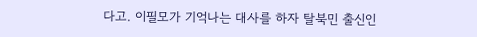다고. 이필모가 기억나는 대사를 하자 탈북민 출신인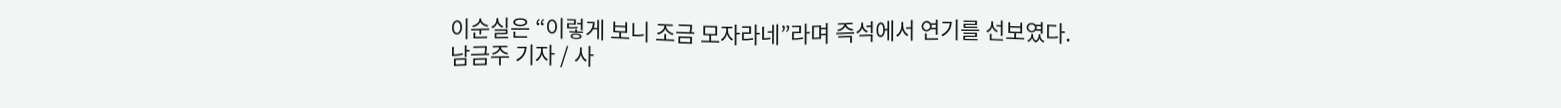이순실은 “이렇게 보니 조금 모자라네”라며 즉석에서 연기를 선보였다.
남금주 기자 / 사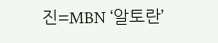진=MBN ‘알토란’